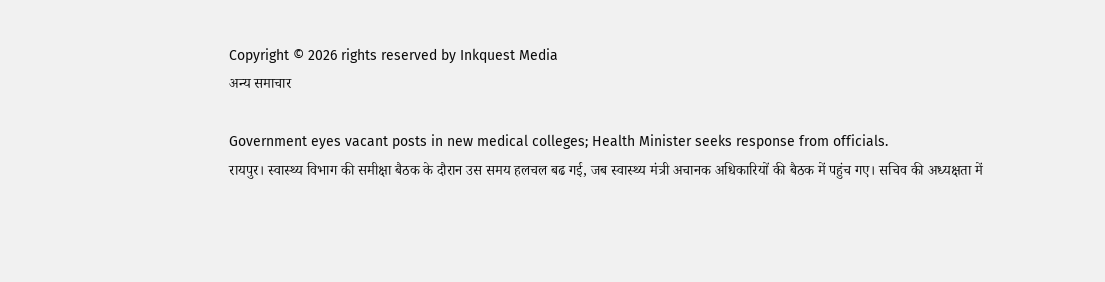Copyright © 2026 rights reserved by Inkquest Media
अन्य समाचार

Government eyes vacant posts in new medical colleges; Health Minister seeks response from officials.
रायपुर। स्वास्थ्य विभाग की समीक्षा बैठक के दौरान उस समय हलचल बढ गई, जब स्वास्थ्य मंत्री अचानक अधिकारियों की बैठक में पहुंच गए। सचिव की अध्यक्षता में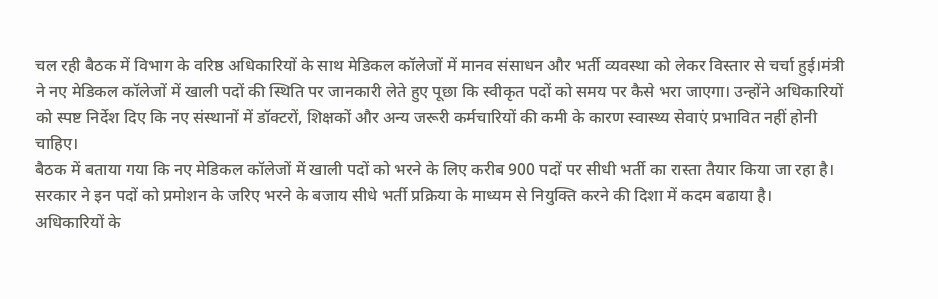चल रही बैठक में विभाग के वरिष्ठ अधिकारियों के साथ मेडिकल कॉलेजों में मानव संसाधन और भर्ती व्यवस्था को लेकर विस्तार से चर्चा हुई।मंत्री ने नए मेडिकल कॉलेजों में खाली पदों की स्थिति पर जानकारी लेते हुए पूछा कि स्वीकृत पदों को समय पर कैसे भरा जाएगा। उन्होंने अधिकारियों को स्पष्ट निर्देश दिए कि नए संस्थानों में डॉक्टरों, शिक्षकों और अन्य जरूरी कर्मचारियों की कमी के कारण स्वास्थ्य सेवाएं प्रभावित नहीं होनी चाहिए।
बैठक में बताया गया कि नए मेडिकल कॉलेजों में खाली पदों को भरने के लिए करीब 900 पदों पर सीधी भर्ती का रास्ता तैयार किया जा रहा है। सरकार ने इन पदों को प्रमोशन के जरिए भरने के बजाय सीधे भर्ती प्रक्रिया के माध्यम से नियुक्ति करने की दिशा में कदम बढाया है।
अधिकारियों के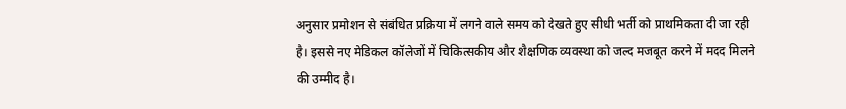अनुसार प्रमोशन से संबंधित प्रक्रिया में लगने वाले समय को देखते हुए सीधी भर्ती को प्राथमिकता दी जा रही है। इससे नए मेडिकल कॉलेजों में चिकित्सकीय और शैक्षणिक व्यवस्था को जल्द मजबूत करने में मदद मिलने की उम्मीद है।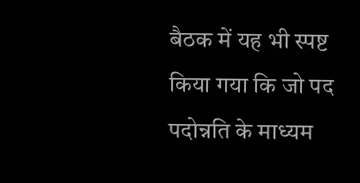बैठक में यह भी स्पष्ट किया गया कि जो पद पदोन्नति के माध्यम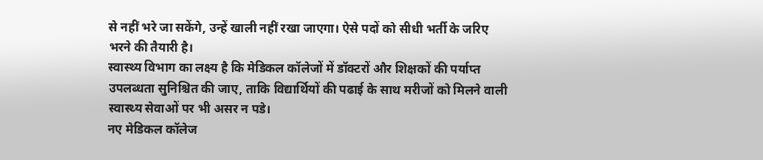से नहीं भरे जा सकेंगे, उन्हें खाली नहीं रखा जाएगा। ऐसे पदों को सीधी भर्ती के जरिए भरने की तैयारी है।
स्वास्थ्य विभाग का लक्ष्य है कि मेडिकल कॉलेजों में डॉक्टरों और शिक्षकों की पर्याप्त उपलब्धता सुनिश्चित की जाए, ताकि विद्यार्थियों की पढाई के साथ मरीजों को मिलने वाली स्वास्थ्य सेवाओं पर भी असर न पडे।
नए मेडिकल कॉलेज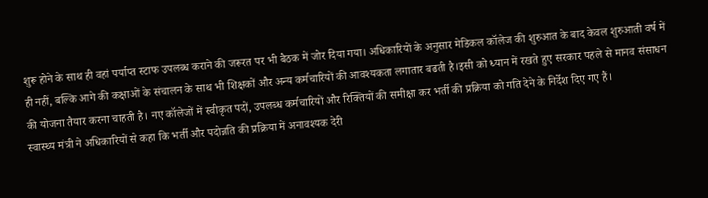शुरू होने के साथ ही वहां पर्याप्त स्टाफ उपलब्ध कराने की जरूरत पर भी बैठक में जोर दिया गया। अधिकारियों के अनुसार मेडिकल कॉलेज की शुरुआत के बाद केवल शुरुआती वर्ष में ही नहीं, बल्कि आगे की कक्षाओं के संचालन के साथ भी शिक्षकों और अन्य कर्मचारियों की आवश्यकता लगातार बढती है।इसी को ध्यान में रखते हुए सरकार पहले से मानव संसाधन की योजना तैयार करना चाहती है। नए कॉलेजों में स्वीकृत पदों, उपलब्ध कर्मचारियों और रिक्तियों की समीक्षा कर भर्ती की प्रक्रिया को गति देने के निर्देश दिए गए हैं।
स्वास्थ्य मंत्री ने अधिकारियों से कहा कि भर्ती और पदोन्नति की प्रक्रिया में अनावश्यक देरी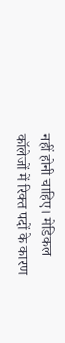नहीं होनी चाहिए। मेडिकल कॉलेजों में रिक्त पदों के कारण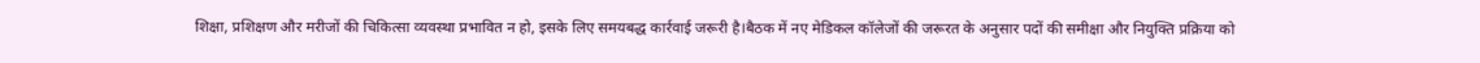शिक्षा, प्रशिक्षण और मरीजों की चिकित्सा व्यवस्था प्रभावित न हो, इसके लिए समयबद्ध कार्रवाई जरूरी है।बैठक में नए मेडिकल कॉलेजों की जरूरत के अनुसार पदों की समीक्षा और नियुक्ति प्रक्रिया को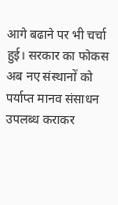आगे बढाने पर भी चर्चा हुई। सरकार का फोकस अब नए संस्थानों को पर्याप्त मानव संसाधन उपलब्ध कराकर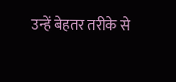उन्हें बेहतर तरीके से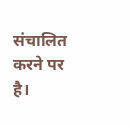संचालित करने पर है।